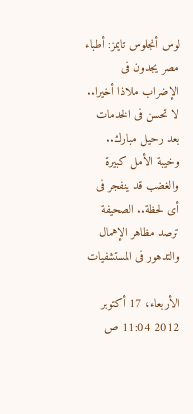لوس أنجلوس تايمز: أطباء مصر يجدون فى الإضراب ملاذا أخيرا.. لا تحسن فى الخدمات بعد رحيل مبارك.. وخيبة الأمل كبيرة والغضب قد ينفجر فى أى لحظة.. الصحيفة ترصد مظاهر الإهمال والتدهور فى المستشفيات

الأربعاء، 17 أكتوبر 2012 11:04 ص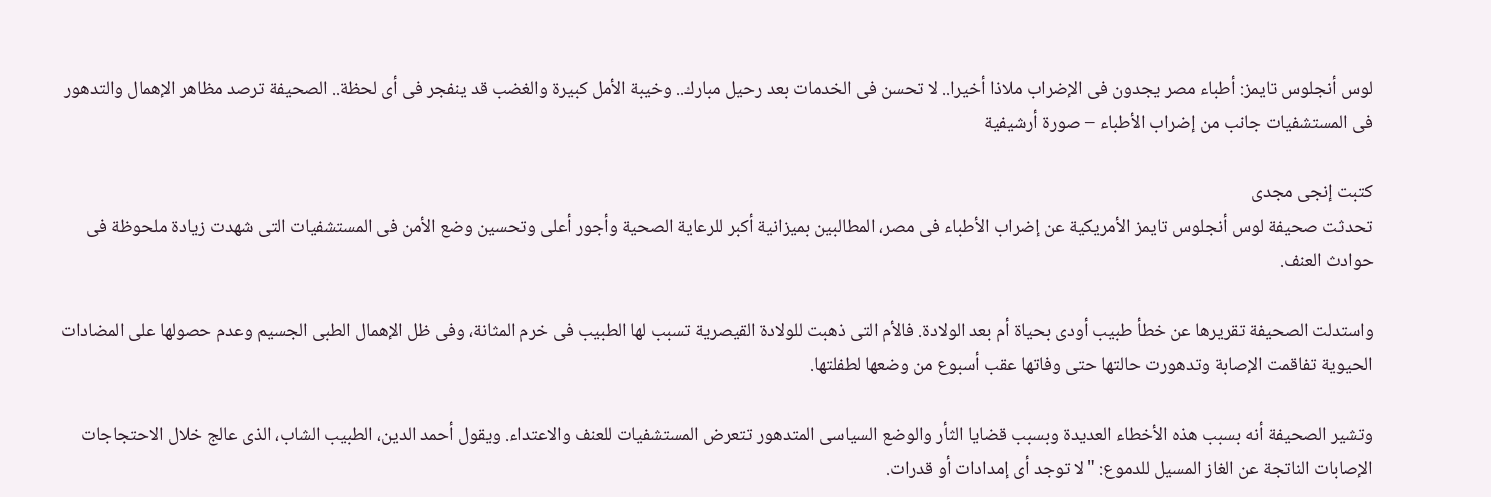لوس أنجلوس تايمز: أطباء مصر يجدون فى الإضراب ملاذا أخيرا.. لا تحسن فى الخدمات بعد رحيل مبارك.. وخيبة الأمل كبيرة والغضب قد ينفجر فى أى لحظة.. الصحيفة ترصد مظاهر الإهمال والتدهور فى المستشفيات جانب من إضراب الأطباء – صورة أرشيفية

كتبت إنجى مجدى
تحدثت صحيفة لوس أنجلوس تايمز الأمريكية عن إضراب الأطباء فى مصر، المطالبين بميزانية أكبر للرعاية الصحية وأجور أعلى وتحسين وضع الأمن فى المستشفيات التى شهدت زيادة ملحوظة فى حوادث العنف.

واستدلت الصحيفة تقريرها عن خطأ طبيب أودى بحياة أم بعد الولادة. فالأم التى ذهبت للولادة القيصرية تسبب لها الطبيب فى خرم المثانة، وفى ظل الإهمال الطبى الجسيم وعدم حصولها على المضادات الحيوية تفاقمت الإصابة وتدهورت حالتها حتى وفاتها عقب أسبوع من وضعها لطفلتها.

وتشير الصحيفة أنه بسبب هذه الأخطاء العديدة وبسبب قضايا الثأر والوضع السياسى المتدهور تتعرض المستشفيات للعنف والاعتداء. ويقول أحمد الدين، الطبيب الشاب، الذى عالج خلال الاحتجاجات الإصابات الناتجة عن الغاز المسيل للدموع: "لا توجد أى إمدادات أو قدرات.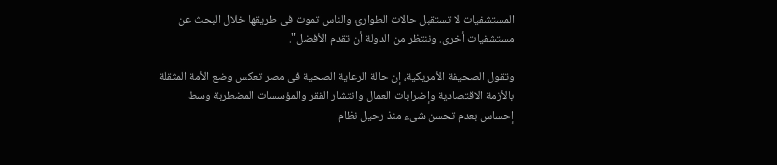المستشفيات لا تستقبل حالات الطوارئ والناس تموت فى طريقها خلال البحث عن مستشفيات أخرى. وننتظر من الدولة أن تقدم الأفضل".

وتقول الصحيفة الأمريكية، إن حالة الرعاية الصحية فى مصر تعكس وضع الأمة المثقلة بالأزمة الاقتصادية وإضرابات العمال وانتشار الفقر والمؤسسات المضطربة وسط إحساس بعدم تحسن شىء منذ رحيل نظام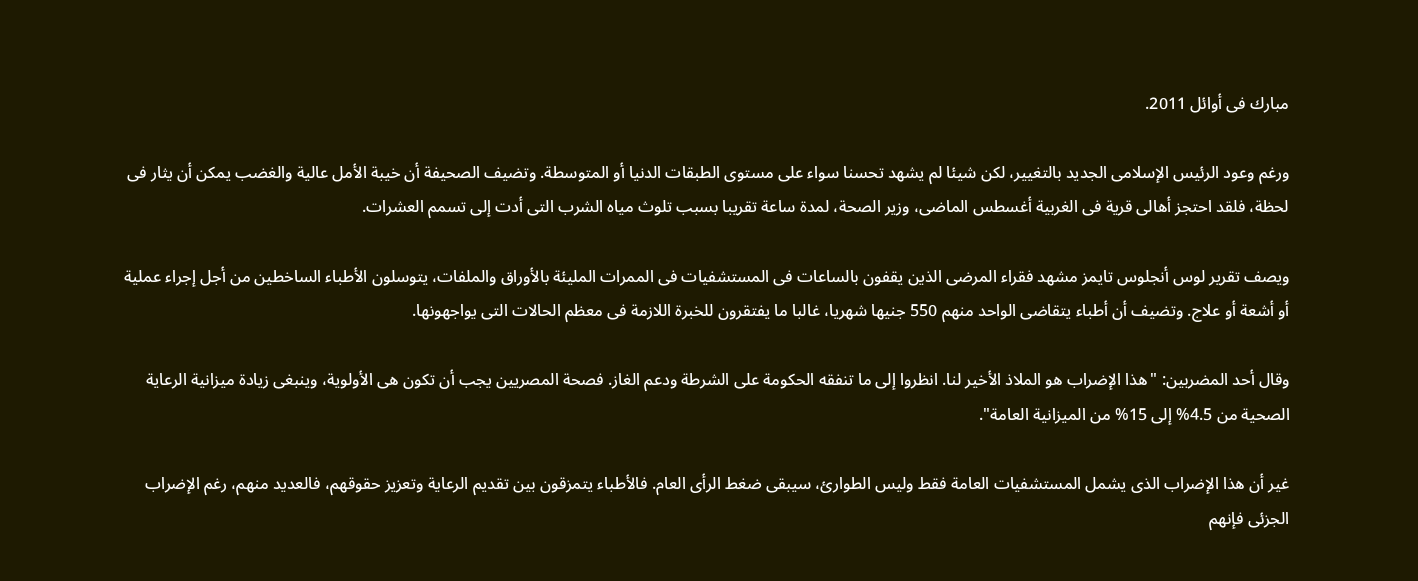مبارك فى أوائل 2011.

ورغم وعود الرئيس الإسلامى الجديد بالتغيير، لكن شيئا لم يشهد تحسنا سواء على مستوى الطبقات الدنيا أو المتوسطة. وتضيف الصحيفة أن خيبة الأمل عالية والغضب يمكن أن يثار فى لحظة، فلقد احتجز أهالى قرية فى الغربية أغسطس الماضى، وزير الصحة، لمدة ساعة تقريبا بسبب تلوث مياه الشرب التى أدت إلى تسمم العشرات.

ويصف تقرير لوس أنجلوس تايمز مشهد فقراء المرضى الذين يقفون بالساعات فى المستشفيات فى الممرات المليئة بالأوراق والملفات، يتوسلون الأطباء الساخطين من أجل إجراء عملية أو أشعة أو علاج. وتضيف أن أطباء يتقاضى الواحد منهم 550 جنيها شهريا، غالبا ما يفتقرون للخبرة اللازمة فى معظم الحالات التى يواجهونها.

وقال أحد المضربين: "هذا الإضراب هو الملاذ الأخير لنا. انظروا إلى ما تنفقه الحكومة على الشرطة ودعم الغاز. فصحة المصريين يجب أن تكون هى الأولوية، وينبغى زيادة ميزانية الرعاية الصحية من 4.5% إلى 15% من الميزانية العامة".

غير أن هذا الإضراب الذى يشمل المستشفيات العامة فقط وليس الطوارئ، سيبقى ضغط الرأى العام. فالأطباء يتمزقون بين تقديم الرعاية وتعزيز حقوقهم، فالعديد منهم، رغم الإضراب الجزئى فإنهم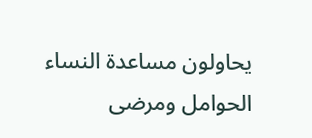يحاولون مساعدة النساء الحوامل ومرضى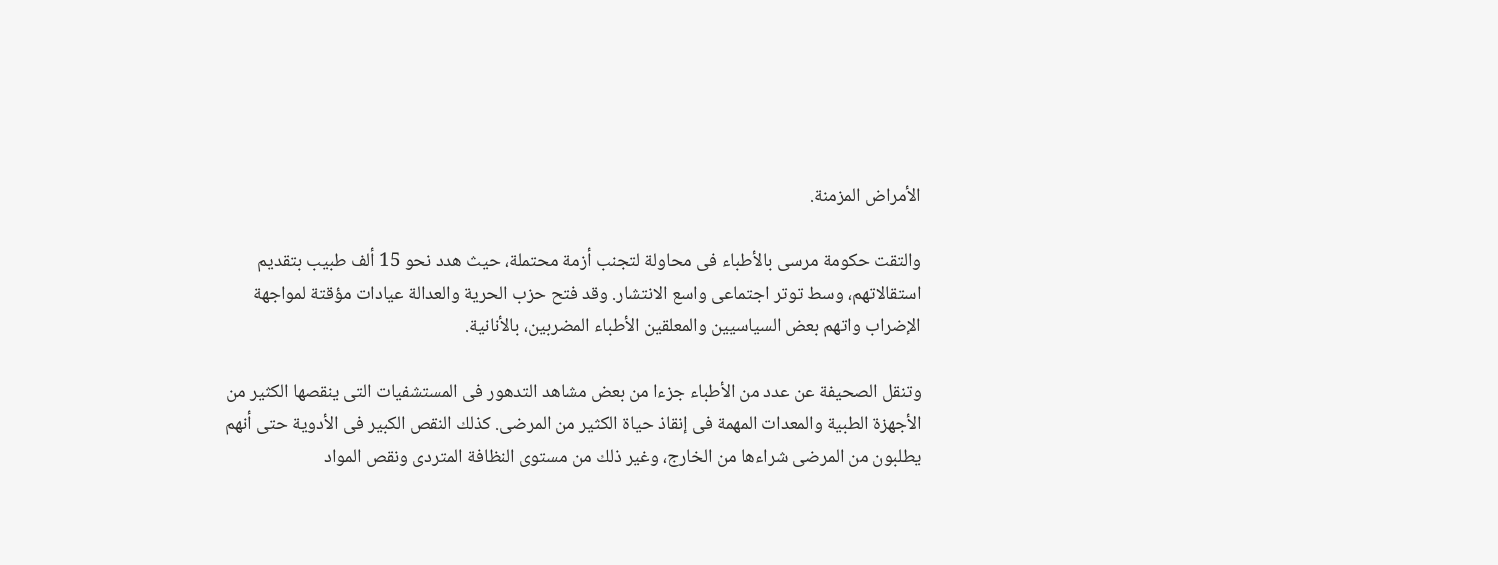الأمراض المزمنة.

والتقت حكومة مرسى بالأطباء فى محاولة لتجنب أزمة محتملة، حيث هدد نحو 15 ألف طبيب بتقديم استقالاتهم، وسط توتر اجتماعى واسع الانتشار. وقد فتح حزب الحرية والعدالة عيادات مؤقتة لمواجهة الإضراب واتهم بعض السياسيين والمعلقين الأطباء المضربين، بالأنانية.

وتنقل الصحيفة عن عدد من الأطباء جزءا من بعض مشاهد التدهور فى المستشفيات التى ينقصها الكثير من الأجهزة الطبية والمعدات المهمة فى إنقاذ حياة الكثير من المرضى. كذلك النقص الكبير فى الأدوية حتى أنهم يطلبون من المرضى شراءها من الخارج، وغير ذلك من مستوى النظافة المتردى ونقص المواد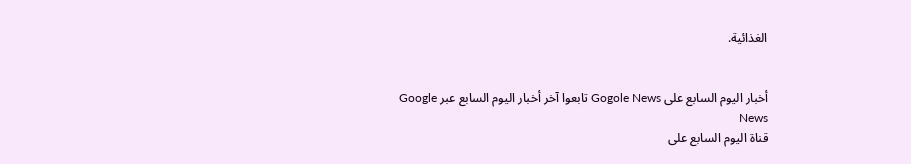الغذائية.


أخبار اليوم السابع على Gogole News تابعوا آخر أخبار اليوم السابع عبر Google News
قناة اليوم السابع على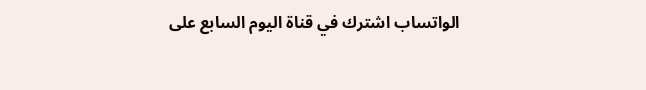الواتساب اشترك في قناة اليوم السابع على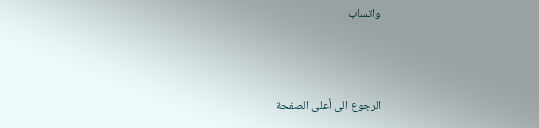واتساب



الرجوع الى أعلى الصفحة